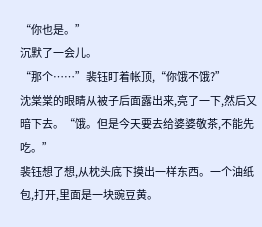“你也是。”
沉默了一会儿。
“那个……”裴钰盯着帐顶,“你饿不饿?”
沈棠棠的眼睛从被子后面露出来,亮了一下,然后又暗下去。“饿。但是今天要去给婆婆敬茶,不能先吃。”
裴钰想了想,从枕头底下摸出一样东西。一个油纸包,打开,里面是一块豌豆黄。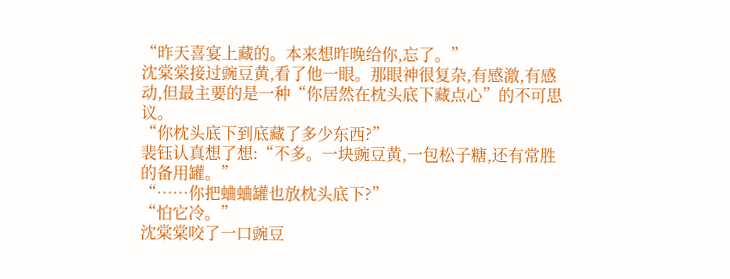“昨天喜宴上藏的。本来想昨晚给你,忘了。”
沈棠棠接过豌豆黄,看了他一眼。那眼神很复杂,有感激,有感动,但最主要的是一种“你居然在枕头底下藏点心”的不可思议。
“你枕头底下到底藏了多少东西?”
裴钰认真想了想:“不多。一块豌豆黄,一包松子糖,还有常胜的备用罐。”
“……你把蛐蛐罐也放枕头底下?”
“怕它冷。”
沈棠棠咬了一口豌豆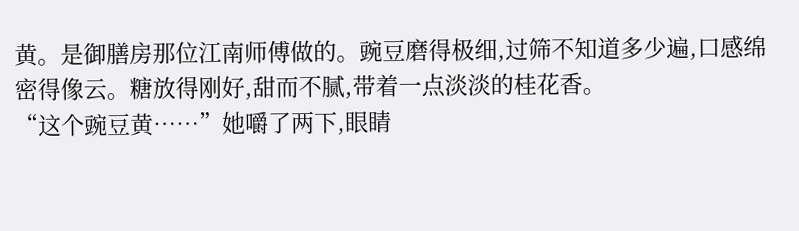黄。是御膳房那位江南师傅做的。豌豆磨得极细,过筛不知道多少遍,口感绵密得像云。糖放得刚好,甜而不腻,带着一点淡淡的桂花香。
“这个豌豆黄……”她嚼了两下,眼睛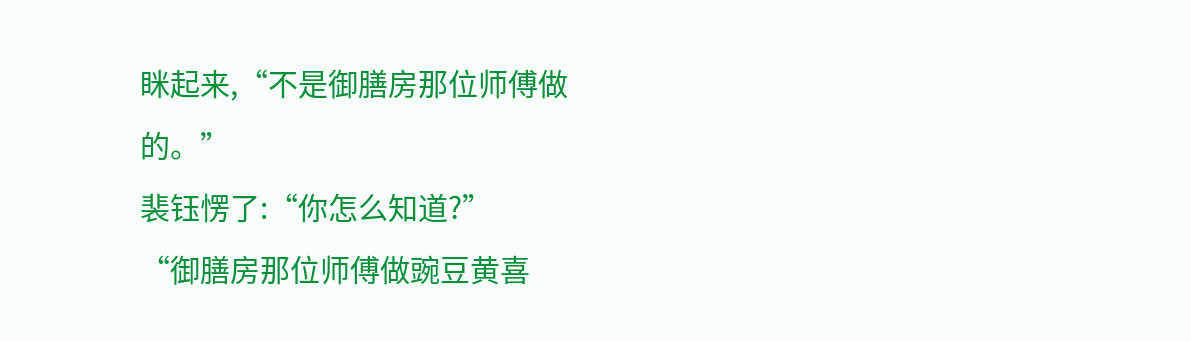眯起来,“不是御膳房那位师傅做的。”
裴钰愣了:“你怎么知道?”
“御膳房那位师傅做豌豆黄喜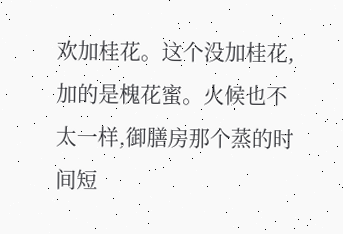欢加桂花。这个没加桂花,加的是槐花蜜。火候也不太一样,御膳房那个蒸的时间短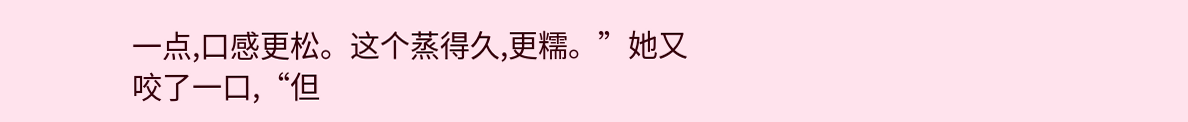一点,口感更松。这个蒸得久,更糯。”她又咬了一口,“但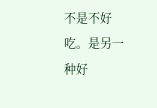不是不好吃。是另一种好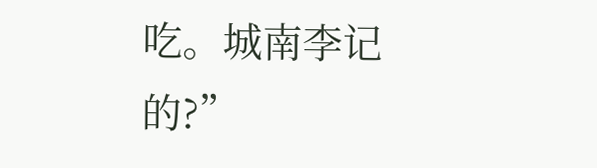吃。城南李记的?”